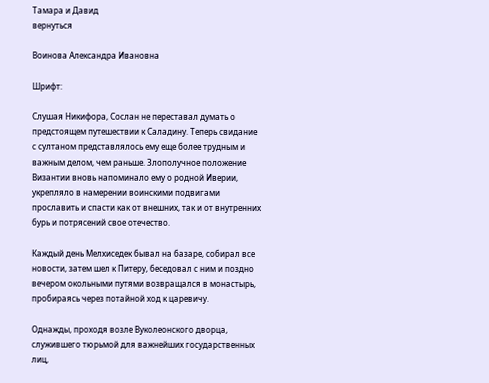Тамара и Давид
вернуться

Воинова Александра Ивановна

Шрифт:

Слушая Никифора, Сослан не переставал думать о предстоящем путешествии к Саладину. Теперь свидание с султаном представлялось ему еще более трудным и важным делом, чем раньше. Злополучное положение Византии вновь напоминало ему о родной Иверии, укрепляло в намерении воинскими подвигами прославить и спасти как от внешних, так и от внутренних бурь и потрясений свое отечество.

Каждый день Мелхиседек бывал на базаре, собирал все новости, затем шел к Питеру, беседовал с ним и поздно вечером окольными путями возвращался в монастырь, пробираясь через потайной ход к царевичу.

Однажды, проходя возле Вуколеонского дворца, служившего тюрьмой для важнейших государственных лиц,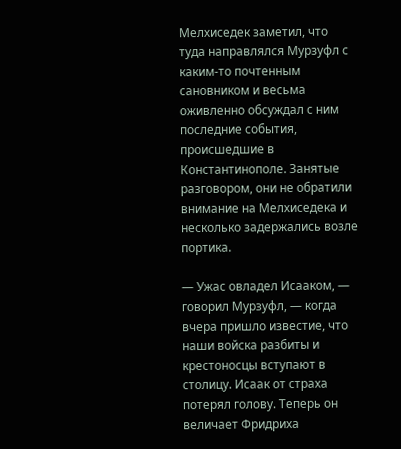Мелхиседек заметил, что туда направлялся Мурзуфл с каким-то почтенным сановником и весьма оживленно обсуждал с ним последние события, происшедшие в Константинополе. Занятые разговором, они не обратили внимание на Мелхиседека и несколько задержались возле портика.

— Ужас овладел Исааком, — говорил Мурзуфл, — когда вчера пришло известие, что наши войска разбиты и крестоносцы вступают в столицу. Исаак от страха потерял голову. Теперь он величает Фридриха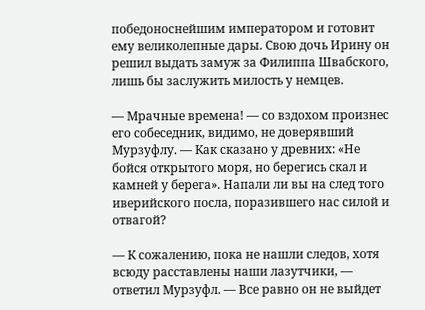победоноснейшим императором и готовит ему великолепные дары. Свою дочь Ирину он решил выдать замуж за Филиппа Швабского, лишь бы заслужить милость у немцев.

— Мрачные времена! — со вздохом произнес его собеседник, видимо, не доверявший Мурзуфлу. — Как сказано у древних: «Не бойся открытого моря, но берегись скал и камней у берега». Напали ли вы на след того иверийского посла, поразившего нас силой и отвагой?

— К сожалению, пока не нашли следов, хотя всюду расставлены наши лазутчики, — ответил Мурзуфл. — Все равно он не выйдет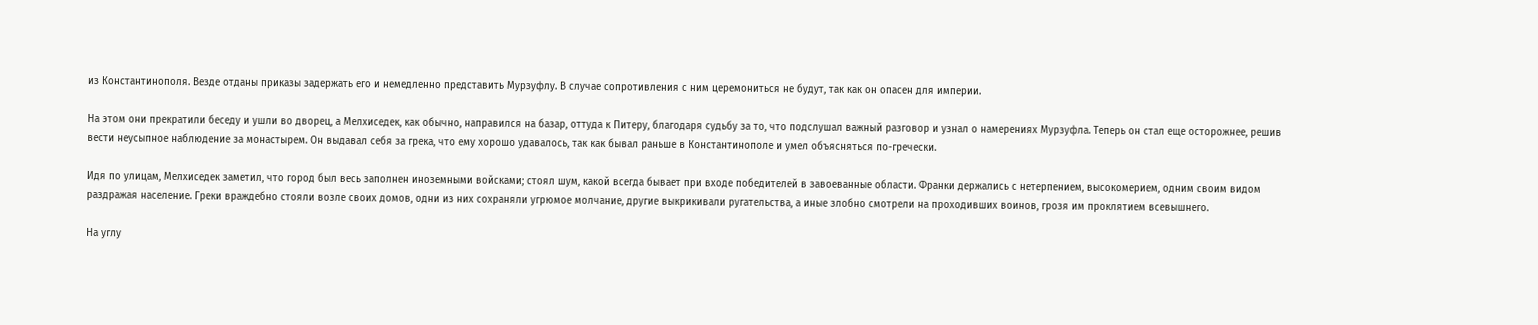из Константинополя. Везде отданы приказы задержать его и немедленно представить Мурзуфлу. В случае сопротивления с ним церемониться не будут, так как он опасен для империи.

На этом они прекратили беседу и ушли во дворец, а Мелхиседек, как обычно, направился на базар, оттуда к Питеру, благодаря судьбу за то, что подслушал важный разговор и узнал о намерениях Мурзуфла. Теперь он стал еще осторожнее, решив вести неусыпное наблюдение за монастырем. Он выдавал себя за грека, что ему хорошо удавалось, так как бывал раньше в Константинополе и умел объясняться по-гречески.

Идя по улицам, Мелхиседек заметил, что город был весь заполнен иноземными войсками; стоял шум, какой всегда бывает при входе победителей в завоеванные области. Франки держались с нетерпением, высокомерием, одним своим видом раздражая население. Греки враждебно стояли возле своих домов, одни из них сохраняли угрюмое молчание, другие выкрикивали ругательства, а иные злобно смотрели на проходивших воинов, грозя им проклятием всевышнего.

На углу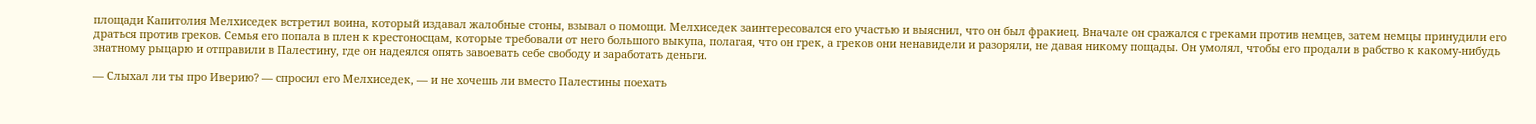площади Капитолия Мелхиседек встретил воина, который издавал жалобные стоны, взывал о помощи. Мелхиседек заинтересовался его участью и выяснил, что он был фракиец. Вначале он сражался с греками против немцев, затем немцы принудили его драться против греков. Семья его попала в плен к крестоносцам, которые требовали от него большого выкупа, полагая, что он грек, а греков они ненавидели и разоряли, не давая никому пощады. Он умолял, чтобы его продали в рабство к какому-нибудь знатному рыцарю и отправили в Палестину, где он надеялся опять завоевать себе свободу и заработать деньги.

— Слыхал ли ты про Иверию? — спросил его Мелхиседек, — и не хочешь ли вместо Палестины поехать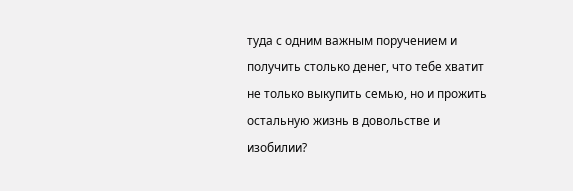туда с одним важным поручением и получить столько денег, что тебе хватит не только выкупить семью, но и прожить остальную жизнь в довольстве и изобилии?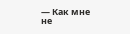— Как мне не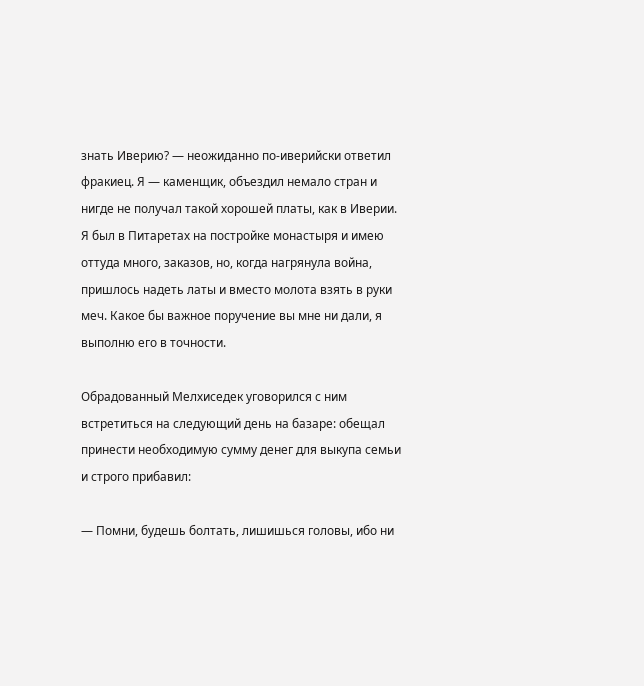знать Иверию? — неожиданно по-иверийски ответил фракиец. Я — каменщик, объездил немало стран и нигде не получал такой хорошей платы, как в Иверии. Я был в Питаретах на постройке монастыря и имею оттуда много, заказов, но, когда нагрянула война, пришлось надеть латы и вместо молота взять в руки меч. Какое бы важное поручение вы мне ни дали, я выполню его в точности.

Обрадованный Мелхиседек уговорился с ним встретиться на следующий день на базаре: обещал принести необходимую сумму денег для выкупа семьи и строго прибавил:

— Помни, будешь болтать, лишишься головы, ибо ни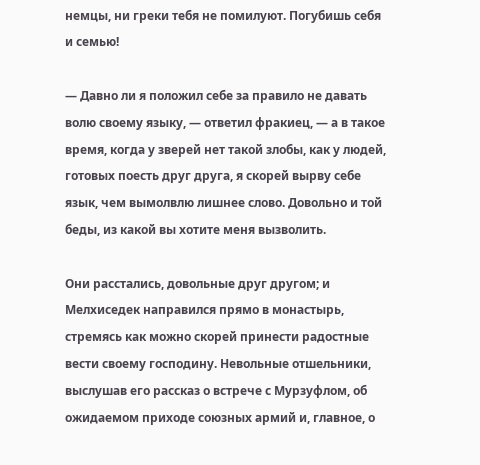немцы, ни греки тебя не помилуют. Погубишь себя и семью!

— Давно ли я положил себе за правило не давать волю своему языку, — ответил фракиец, — а в такое время, когда у зверей нет такой злобы, как у людей, готовых поесть друг друга, я скорей вырву себе язык, чем вымолвлю лишнее слово. Довольно и той беды, из какой вы хотите меня вызволить.

Они расстались, довольные друг другом; и Мелхиседек направился прямо в монастырь, стремясь как можно скорей принести радостные вести своему господину. Невольные отшельники, выслушав его рассказ о встрече с Мурзуфлом, об ожидаемом приходе союзных армий и, главное, о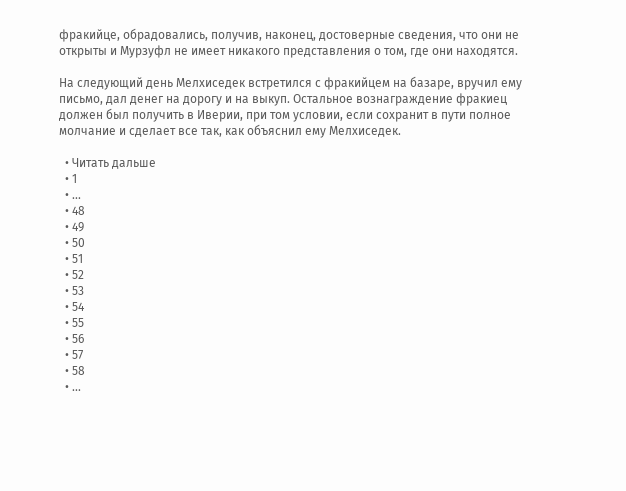фракийце, обрадовались, получив, наконец, достоверные сведения, что они не открыты и Мурзуфл не имеет никакого представления о том, где они находятся.

На следующий день Мелхиседек встретился с фракийцем на базаре, вручил ему письмо, дал денег на дорогу и на выкуп. Остальное вознаграждение фракиец должен был получить в Иверии, при том условии, если сохранит в пути полное молчание и сделает все так, как объяснил ему Мелхиседек.

  • Читать дальше
  • 1
  • ...
  • 48
  • 49
  • 50
  • 51
  • 52
  • 53
  • 54
  • 55
  • 56
  • 57
  • 58
  • ...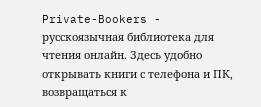Private-Bookers - русскоязычная библиотека для чтения онлайн. Здесь удобно открывать книги с телефона и ПК, возвращаться к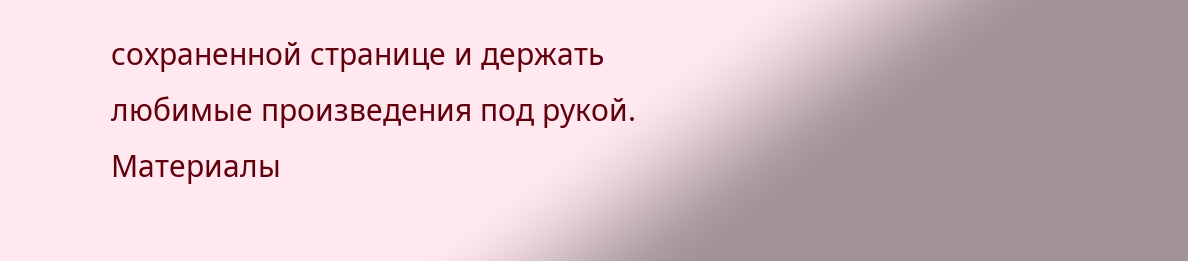сохраненной странице и держать любимые произведения под рукой. Материалы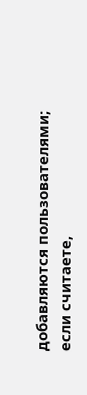добавляются пользователями; если считаете,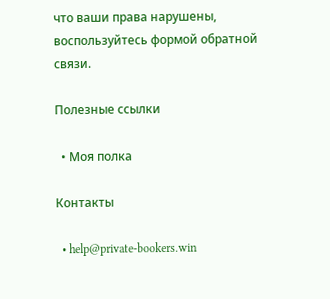что ваши права нарушены, воспользуйтесь формой обратной связи.

Полезные ссылки

  • Моя полка

Контакты

  • help@private-bookers.win